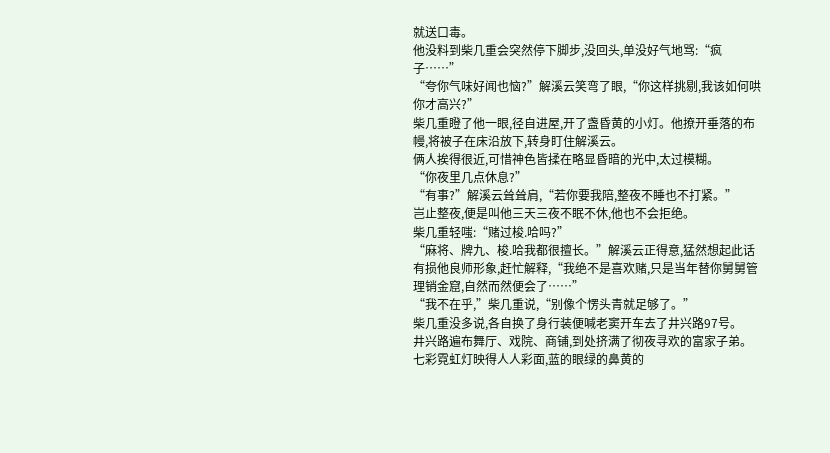就送口毒。
他没料到柴几重会突然停下脚步,没回头,单没好气地骂:“疯子……”
“夸你气味好闻也恼?”解溪云笑弯了眼,“你这样挑剔,我该如何哄你才高兴?”
柴几重瞪了他一眼,径自进屋,开了盏昏黄的小灯。他撩开垂落的布幔,将被子在床沿放下,转身盯住解溪云。
俩人挨得很近,可惜神色皆揉在略显昏暗的光中,太过模糊。
“你夜里几点休息?”
“有事?”解溪云耸耸肩,“若你要我陪,整夜不睡也不打紧。”
岂止整夜,便是叫他三天三夜不眠不休,他也不会拒绝。
柴几重轻嗤:“赌过梭.哈吗?”
“麻将、牌九、梭.哈我都很擅长。”解溪云正得意,猛然想起此话有损他良师形象,赶忙解释,“我绝不是喜欢赌,只是当年替你舅舅管理销金窟,自然而然便会了……”
“我不在乎,”柴几重说,“别像个愣头青就足够了。”
柴几重没多说,各自换了身行装便喊老窦开车去了井兴路97号。
井兴路遍布舞厅、戏院、商铺,到处挤满了彻夜寻欢的富家子弟。七彩霓虹灯映得人人彩面,蓝的眼绿的鼻黄的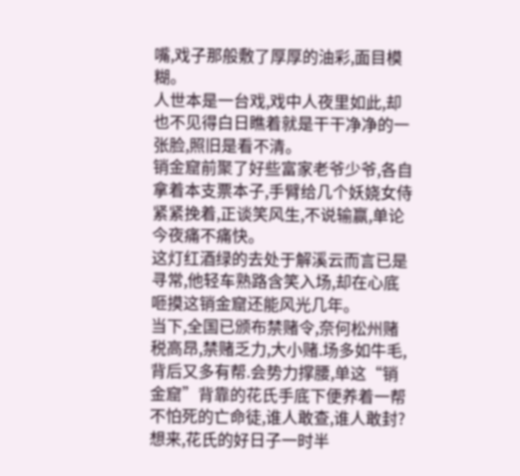嘴,戏子那般敷了厚厚的油彩,面目模糊。
人世本是一台戏,戏中人夜里如此,却也不见得白日瞧着就是干干净净的一张脸,照旧是看不清。
销金窟前聚了好些富家老爷少爷,各自拿着本支票本子,手臂给几个妖娆女侍紧紧挽着,正谈笑风生,不说输赢,单论今夜痛不痛快。
这灯红酒绿的去处于解溪云而言已是寻常,他轻车熟路含笑入场,却在心底咂摸这销金窟还能风光几年。
当下,全国已颁布禁赌令,奈何松州赌税高昂,禁赌乏力,大小赌.场多如牛毛,背后又多有帮.会势力撑腰,单这“销金窟”背靠的花氏手底下便养着一帮不怕死的亡命徒,谁人敢查,谁人敢封?想来,花氏的好日子一时半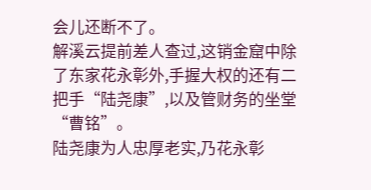会儿还断不了。
解溪云提前差人查过,这销金窟中除了东家花永彰外,手握大权的还有二把手“陆尧康”,以及管财务的坐堂“曹铭”。
陆尧康为人忠厚老实,乃花永彰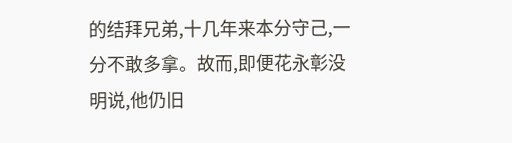的结拜兄弟,十几年来本分守己,一分不敢多拿。故而,即便花永彰没明说,他仍旧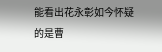能看出花永彰如今怀疑的是曹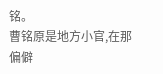铭。
曹铭原是地方小官,在那偏僻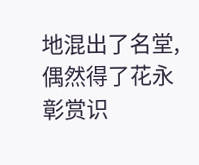地混出了名堂,偶然得了花永彰赏识